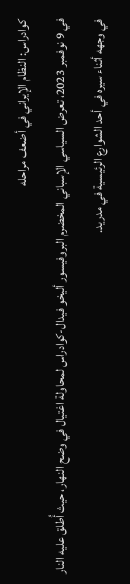کوادراس: النظام الإيراني في أضعف مراحله
في 9 نوفمبر 2023، تعرض السياسي الإسباني المخضرم البروفيسور أليخو فيدال-کوادراس لمحاولة اغتيال في وضح النهار، حيث أُطلق عليه النار في وجهه أثناء سيره في أحد الشوارع الرئيسية في مدريد.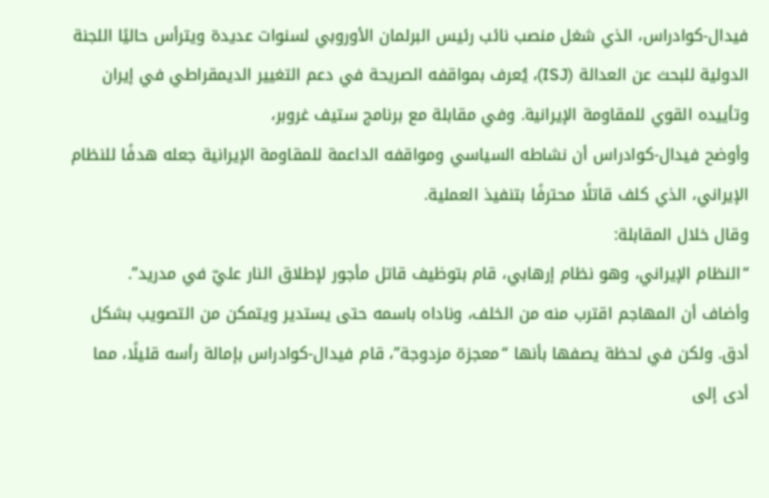فيدال-کوادراس، الذي شغل منصب نائب رئيس البرلمان الأوروبي لسنوات عديدة ويترأس حاليًا اللجنة الدولية للبحث عن العدالة (ISJ)، يُعرف بمواقفه الصريحة في دعم التغيير الديمقراطي في إيران وتأييده القوي للمقاومة الإيرانية. وفي مقابلة مع برنامج ستيف غروبر،
وأوضح فيدال-کوادراس أن نشاطه السياسي ومواقفه الداعمة للمقاومة الإيرانية جعله هدفًا للنظام الإيراني، الذي كلف قاتلًا محترفًا بتنفيذ العملية.
وقال خلال المقابلة:
“النظام الإيراني، وهو نظام إرهابي، قام بتوظيف قاتل مأجور لإطلاق النار عليّ في مدريد”.
وأضاف أن المهاجم اقترب منه من الخلف، وناداه باسمه حتى يستدير ويتمكن من التصويب بشكل أدق. ولكن في لحظة يصفها بأنها “معجزة مزدوجة”، قام فيدال-کوادراس بإمالة رأسه قليلًا، مما أدى إلى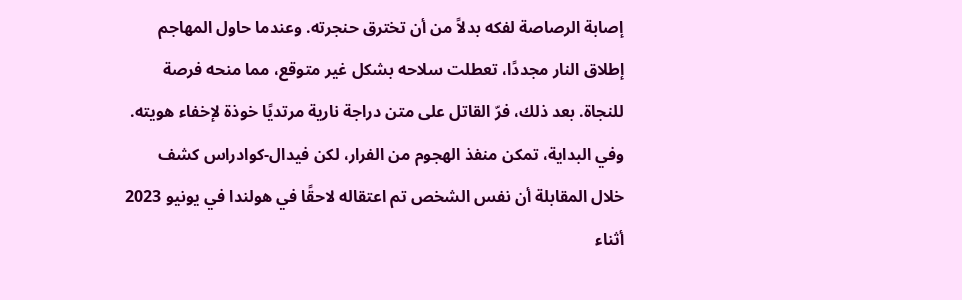إصابة الرصاصة لفكه بدلاً من أن تخترق حنجرته. وعندما حاول المهاجم إطلاق النار مجددًا، تعطلت سلاحه بشكل غير متوقع، مما منحه فرصة للنجاة. بعد ذلك، فرّ القاتل على متن دراجة نارية مرتديًا خوذة لإخفاء هويته.
وفي البداية، تمكن منفذ الهجوم من الفرار، لكن فيدال-کوادراس كشف خلال المقابلة أن نفس الشخص تم اعتقاله لاحقًا في هولندا في يونيو 2023 أثناء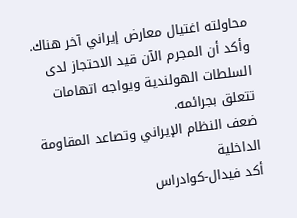محاولته اغتيال معارض إيراني آخر هناك. وأكد أن المجرم الآن قيد الاحتجاز لدى السلطات الهولندية ويواجه اتهامات تتعلق بجرائمه.
ضعف النظام الإيراني وتصاعد المقاومة الداخلية
أكد فيدال-کوادراس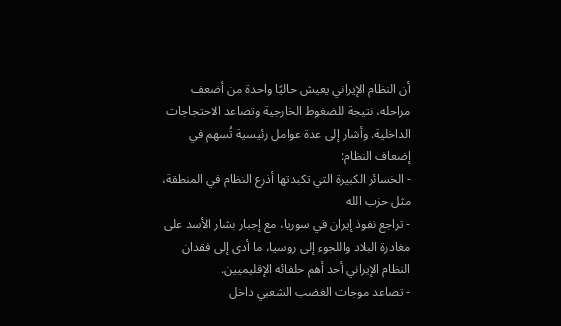أن النظام الإيراني يعيش حاليًا واحدة من أضعف مراحله، نتيجة للضغوط الخارجية وتصاعد الاحتجاجات الداخلية. وأشار إلى عدة عوامل رئيسية تُسهم في إضعاف النظام:
- الخسائر الكبيرة التي تكبدتها أذرع النظام في المنطقة، مثل حزب الله
- تراجع نفوذ إيران في سوريا، مع إجبار بشار الأسد على مغادرة البلاد واللجوء إلى روسيا، ما أدى إلى فقدان النظام الإيراني أحد أهم حلفائه الإقليميين.
- تصاعد موجات الغضب الشعبي داخل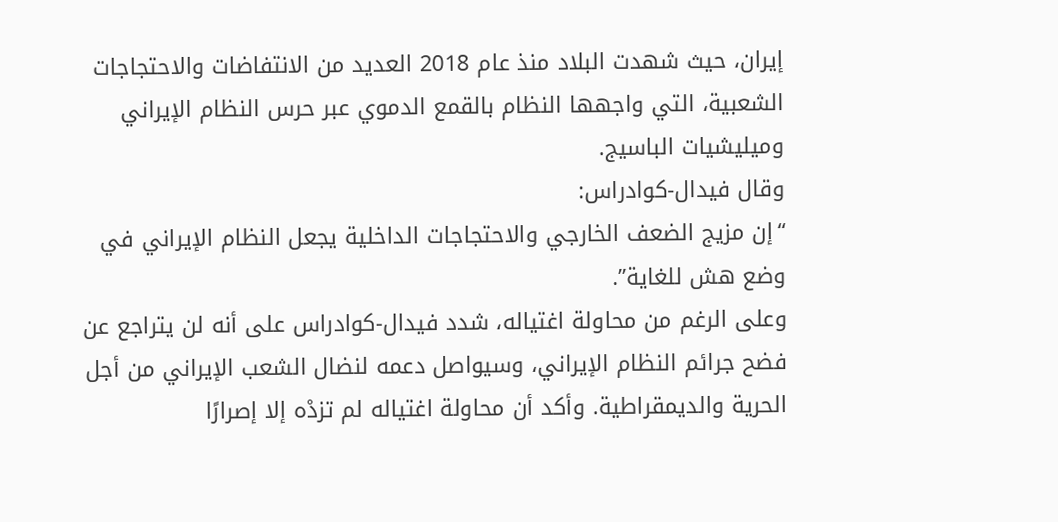إيران، حيث شهدت البلاد منذ عام 2018 العديد من الانتفاضات والاحتجاجات الشعبية، التي واجهها النظام بالقمع الدموي عبر حرس النظام الإيراني وميليشيات الباسيج.
وقال فيدال-کوادراس:
“إن مزيج الضعف الخارجي والاحتجاجات الداخلية يجعل النظام الإيراني في وضع هش للغاية”.
وعلى الرغم من محاولة اغتياله، شدد فيدال-کوادراس على أنه لن يتراجع عن فضح جرائم النظام الإيراني، وسيواصل دعمه لنضال الشعب الإيراني من أجل الحرية والديمقراطية. وأكد أن محاولة اغتياله لم تزدْه إلا إصرارًا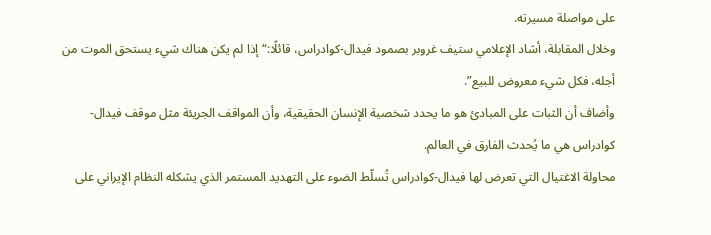على مواصلة مسيرته.
وخلال المقابلة، أشاد الإعلامي ستيف غروبر بصمود فيدال-کوادراس، قائلًا:“إذا لم يكن هناك شيء يستحق الموت من أجله، فكل شيء معروض للبيع”.
وأضاف أن الثبات على المبادئ هو ما يحدد شخصية الإنسان الحقيقية، وأن المواقف الجريئة مثل موقف فيدال-کوادراس هي ما يُحدث الفارق في العالم.
محاولة الاغتيال التي تعرض لها فيدال-کوادراس تُسلّط الضوء على التهديد المستمر الذي يشكله النظام الإيراني على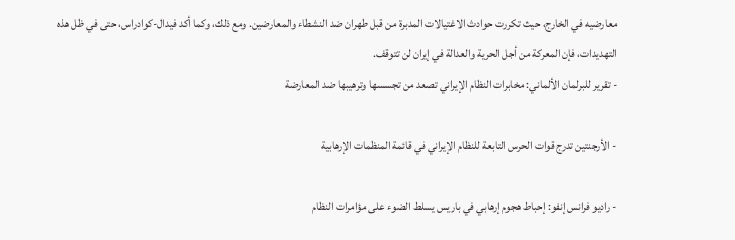معارضيه في الخارج، حيث تكررت حوادث الاغتيالات المدبرة من قبل طهران ضد النشطاء والمعارضين. ومع ذلك، وكما أكد فيدال-کوادراس، حتى في ظل هذه التهديدات، فإن المعركة من أجل الحرية والعدالة في إيران لن تتوقف.
- تقرير للبرلمان الألماني: مخابرات النظام الإيراني تصعد من تجسسها وترهيبها ضد المعارضة

- الأرجنتين تدرج قوات الحرس التابعة للنظام الإيراني في قائمة المنظمات الإرهابية

- راديو فرانس إنفو: إحباط هجوم إرهابي في باريس يسلط الضوء على مؤامرات النظام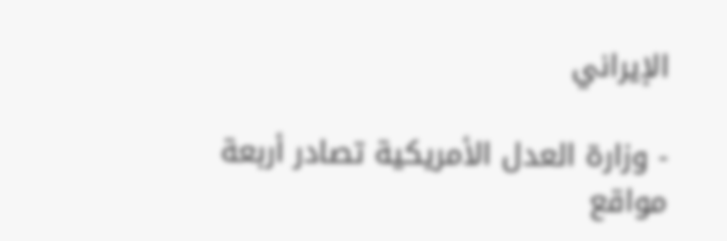الإيراني

- وزارة العدل الأمريكية تصادر أربعة مواقع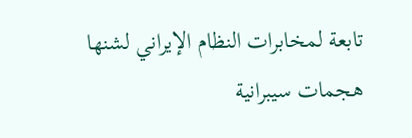تابعة لمخابرات النظام الإيراني لشنها هجمات سيبرانية